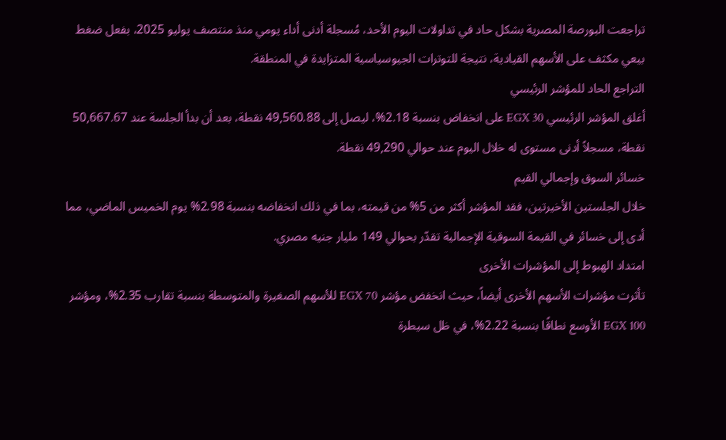تراجعت البورصة المصرية بشكل حاد في تداولات اليوم الأحد، مُسجلة أدنى أداء يومي منذ منتصف يوليو 2025، بفعل ضغط بيعي مكثف على الأسهم القيادية، نتيجة للتوترات الجيوسياسية المتزايدة في المنطقة.
التراجع الحاد للمؤشر الرئيسي
أغلق المؤشر الرئيسي EGX 30 على انخفاض بنسبة 2.18%، ليصل إلى 49,560.88 نقطة، بعد أن بدأ الجلسة عند 50,667.67 نقطة، مسجلاً أدنى مستوى له خلال اليوم عند حوالي 49,290 نقطة.
خسائر السوق وإجمالي القيم
خلال الجلستين الأخيرتين، فقد المؤشر أكثر من 5% من قيمته، بما في ذلك انخفاضه بنسبة 2.98% يوم الخميس الماضي، مما أدى إلى خسائر في القيمة السوقية الإجمالية تقدّر بحوالي 149 مليار جنيه مصري.
امتداد الهبوط إلى المؤشرات الأخرى
تأثرت مؤشرات الأسهم الأخرى أيضاً، حيث انخفض مؤشر EGX 70 للأسهم الصغيرة والمتوسطة بنسبة تقارب 2.35%، ومؤشر EGX 100 الأوسع نطاقًا بنسبة 2.22%، في ظل سيطرة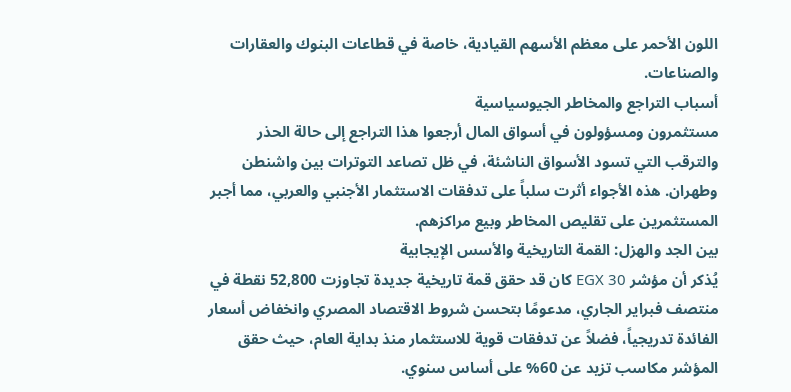اللون الأحمر على معظم الأسهم القيادية، خاصة في قطاعات البنوك والعقارات والصناعات.
أسباب التراجع والمخاطر الجيوسياسية
مستثمرون ومسؤولون في أسواق المال أرجعوا هذا التراجع إلى حالة الحذر والترقب التي تسود الأسواق الناشئة، في ظل تصاعد التوترات بين واشنطن وطهران. هذه الأجواء أثرت سلباً على تدفقات الاستثمار الأجنبي والعربي، مما أجبر المستثمرين على تقليص المخاطر وبيع مراكزهم.
بين الجد والهزل: القمة التاريخية والأسس الإيجابية
يُذكر أن مؤشر EGX 30 كان قد حقق قمة تاريخية جديدة تجاوزت 52,800 نقطة في منتصف فبراير الجاري، مدعومًا بتحسن شروط الاقتصاد المصري وانخفاض أسعار الفائدة تدريجياً، فضلاً عن تدفقات قوية للاستثمار منذ بداية العام، حيث حقق المؤشر مكاسب تزيد عن 60% على أساس سنوي.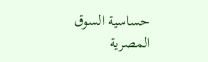حساسية السوق المصرية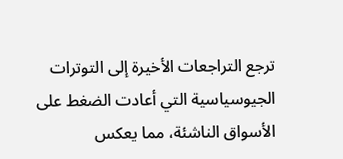ترجع التراجعات الأخيرة إلى التوترات الجيوسياسية التي أعادت الضغط على الأسواق الناشئة، مما يعكس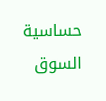حساسية السوق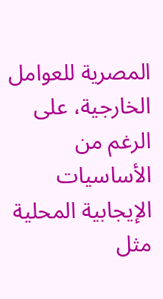المصرية للعوامل الخارجية، على الرغم من الأساسيات الإيجابية المحلية مثل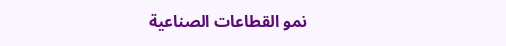نمو القطاعات الصناعية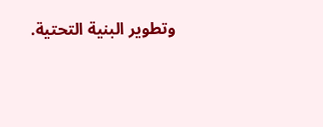وتطوير البنية التحتية.